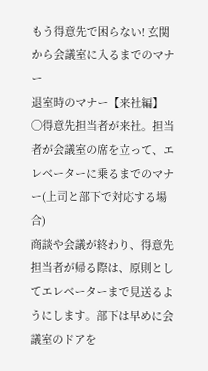もう得意先で困らない! 玄関から会議室に入るまでのマナー
退室時のマナー【来社編】
◯得意先担当者が来社。担当者が会議室の席を立って、エレベーターに乗るまでのマナー(上司と部下で対応する場合)
商談や会議が終わり、得意先担当者が帰る際は、原則としてエレベーターまで見送るようにします。部下は早めに会議室のドアを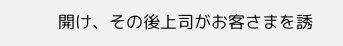開け、その後上司がお客さまを誘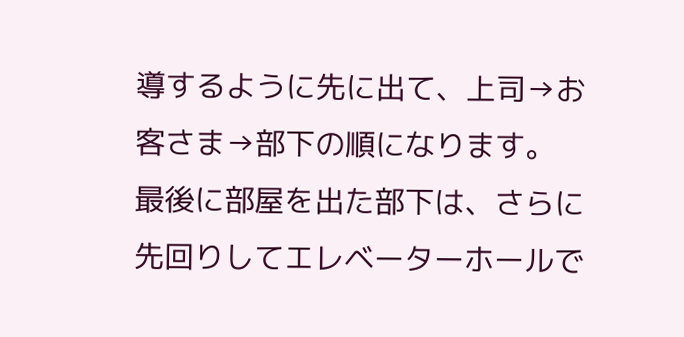導するように先に出て、上司→お客さま→部下の順になります。
最後に部屋を出た部下は、さらに先回りしてエレベーターホールで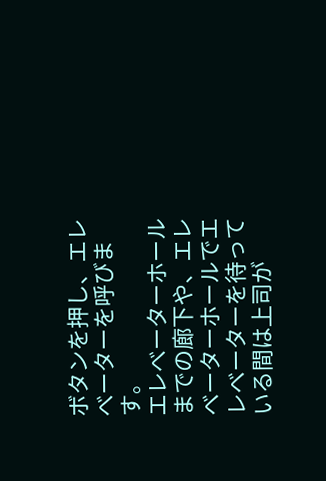ボタンを押し、エレべーターを呼びます。
エレべーターホールまでの廊下や、エレベーターホールでエレベーターを待っている間は上司が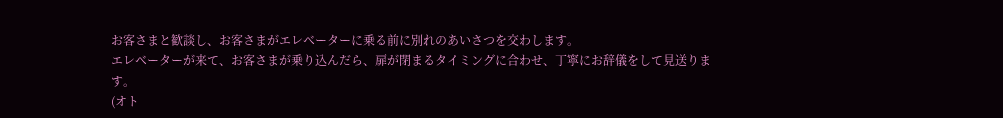お客さまと歓談し、お客さまがエレベーターに乗る前に別れのあいさつを交わします。
エレベーターが来て、お客さまが乗り込んだら、扉が閉まるタイミングに合わせ、丁寧にお辞儀をして見送ります。
(オト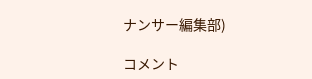ナンサー編集部)

コメント